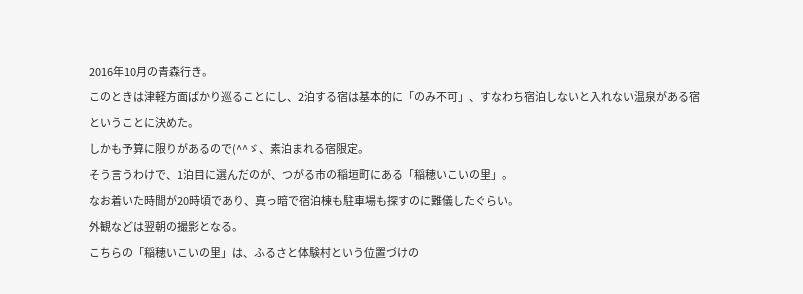2016年10月の青森行き。
このときは津軽方面ばかり巡ることにし、2泊する宿は基本的に「のみ不可」、すなわち宿泊しないと入れない温泉がある宿ということに決めた。
しかも予算に限りがあるので(^^ゞ、素泊まれる宿限定。
そう言うわけで、1泊目に選んだのが、つがる市の稲垣町にある「稲穂いこいの里」。
なお着いた時間が20時頃であり、真っ暗で宿泊棟も駐車場も探すのに難儀したぐらい。
外観などは翌朝の撮影となる。
こちらの「稲穂いこいの里」は、ふるさと体験村という位置づけの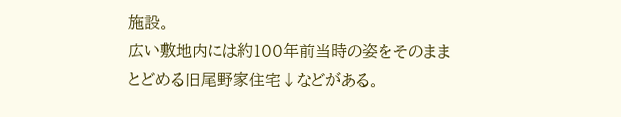施設。
広い敷地内には約100年前当時の姿をそのままとどめる旧尾野家住宅↓などがある。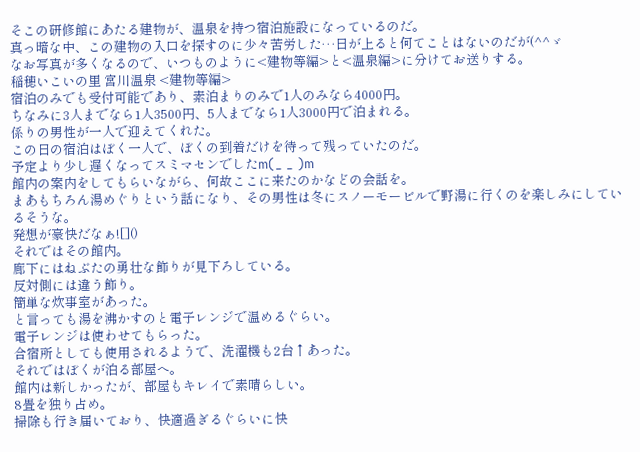そこの研修館にあたる建物が、温泉を持つ宿泊施設になっているのだ。
真っ暗な中、この建物の入口を探すのに少々苦労した…日が上ると何てことはないのだが(^^ゞ
なお写真が多くなるので、いつものように<建物等編>と<温泉編>に分けてお送りする。
稲穂いこいの里 宮川温泉 <建物等編>
宿泊のみでも受付可能であり、素泊まりのみで1人のみなら4000円。
ちなみに3人までなら1人3500円、5人までなら1人3000円で泊まれる。
係りの男性が一人で迎えてくれた。
この日の宿泊はぼく一人で、ぼくの到着だけを待って残っていたのだ。
予定より少し遅くなってスミマセンでしたm(_ _ )m
館内の案内をしてもらいながら、何故ここに来たのかなどの会話を。
まあもちろん湯めぐりという話になり、その男性は冬にスノーモービルで野湯に行くのを楽しみにしているそうな。
発想が豪快だなぁ![]()
それではその館内。
廊下にはねぶたの勇壮な飾りが見下ろしている。
反対側には違う飾り。
簡単な炊事室があった。
と言っても湯を沸かすのと電子レンジで温めるぐらい。
電子レンジは使わせてもらった。
合宿所としても使用されるようで、洗濯機も2台↑あった。
それではぼくが泊る部屋へ。
館内は新しかったが、部屋もキレイで素晴らしい。
8畳を独り占め。
掃除も行き届いており、快適過ぎるぐらいに快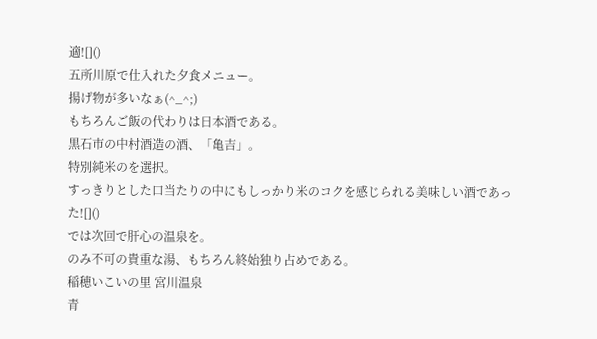適![]()
五所川原で仕入れた夕食メニュー。
揚げ物が多いなぁ(^_^;)
もちろんご飯の代わりは日本酒である。
黒石市の中村酒造の酒、「亀吉」。
特別純米のを選択。
すっきりとした口当たりの中にもしっかり米のコクを感じられる美味しい酒であった![]()
では次回で肝心の温泉を。
のみ不可の貴重な湯、もちろん終始独り占めである。
稲穂いこいの里 宮川温泉
青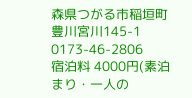森県つがる市稲垣町豊川宮川145-1
0173-46-2806
宿泊料 4000円(素泊まり・一人の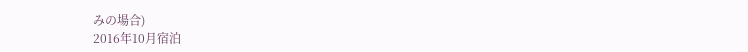みの場合)
2016年10月宿泊